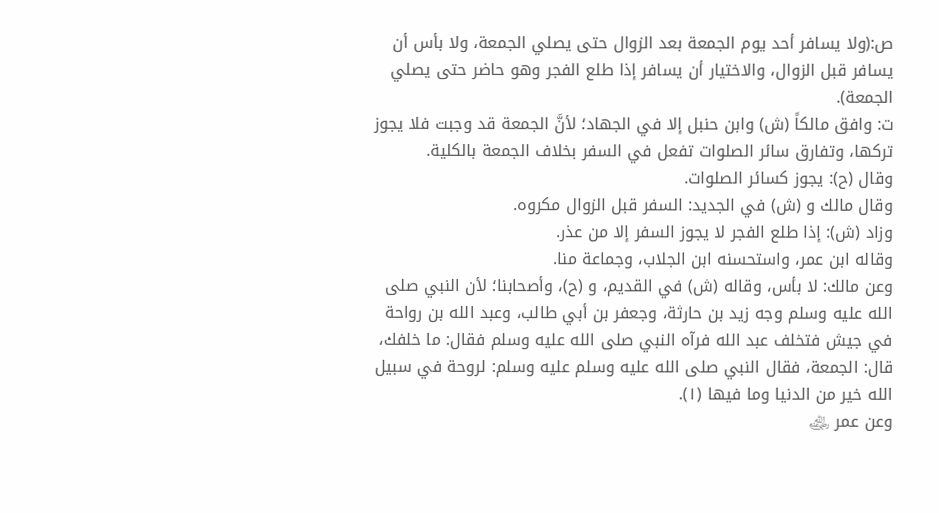ص:(ولا يسافر أحد يوم الجمعة بعد الزوال حتى يصلي الجمعة، ولا بأس أن يسافر قبل الزوال، والاختيار أن يسافر إذا طلع الفجر وهو حاضر حتى يصلي الجمعة).
ت: وافق مالكاً (ش) وابن حنبل إلا في الجهاد؛ لأنَّ الجمعة قد وجبت فلا يجوز تركها، وتفارق سائر الصلوات تفعل في السفر بخلاف الجمعة بالكلية.
وقال (ح): يجوز كسائر الصلوات.
وقال مالك و (ش) في الجديد: السفر قبل الزوال مكروه.
وزاد (ش): إذا طلع الفجر لا يجوز السفر إلا من عذر.
وقاله ابن عمر، واستحسنه ابن الجلاب، وجماعة منا.
وعن مالك: لا بأس، وقاله (ش) في القديم، و (ح)، وأصحابنا؛ لأن النبي صلى الله عليه وسلم وجه زيد بن حارثة، وجعفر بن أبي طالب، وعبد الله بن رواحة في جيش فتخلف عبد الله فرآه النبي صلى الله عليه وسلم فقال: ما خلفك، قال: الجمعة، فقال النبي صلى الله عليه وسلم عليه وسلم: لروحة في سبيل الله خير من الدنيا وما فيها (١).
وعن عمر ﵁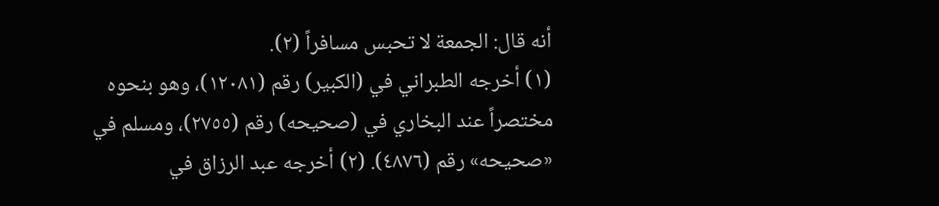أنه قال: الجمعة لا تحبس مسافراً (٢).
(١) أخرجه الطبراني في (الكبير) رقم (١٢٠٨١)، وهو بنحوه مختصراً عند البخاري في (صحيحه) رقم (٢٧٥٥)، ومسلم في «صحيحه» رقم (٤٨٧٦). (٢) أخرجه عبد الرزاق في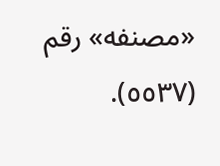«مصنفه» رقم (٥٥٣٧).